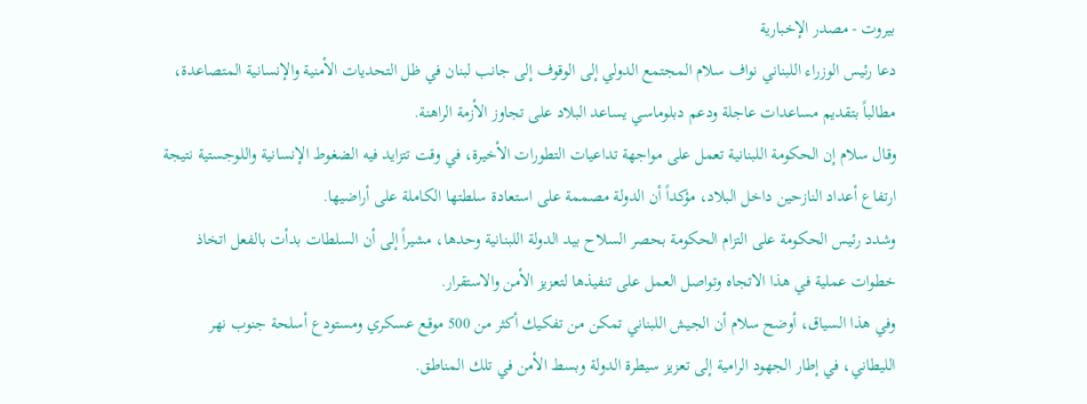بيروت - مصدر الإخبارية
دعا رئيس الوزراء اللبناني نواف سلام المجتمع الدولي إلى الوقوف إلى جانب لبنان في ظل التحديات الأمنية والإنسانية المتصاعدة، مطالباً بتقديم مساعدات عاجلة ودعم دبلوماسي يساعد البلاد على تجاوز الأزمة الراهنة.
وقال سلام إن الحكومة اللبنانية تعمل على مواجهة تداعيات التطورات الأخيرة، في وقت تتزايد فيه الضغوط الإنسانية واللوجستية نتيجة ارتفاع أعداد النازحين داخل البلاد، مؤكداً أن الدولة مصممة على استعادة سلطتها الكاملة على أراضيها.
وشدد رئيس الحكومة على التزام الحكومة بحصر السلاح بيد الدولة اللبنانية وحدها، مشيراً إلى أن السلطات بدأت بالفعل اتخاذ خطوات عملية في هذا الاتجاه وتواصل العمل على تنفيذها لتعزيز الأمن والاستقرار.
وفي هذا السياق، أوضح سلام أن الجيش اللبناني تمكن من تفكيك أكثر من 500 موقع عسكري ومستودع أسلحة جنوب نهر الليطاني، في إطار الجهود الرامية إلى تعزيز سيطرة الدولة وبسط الأمن في تلك المناطق.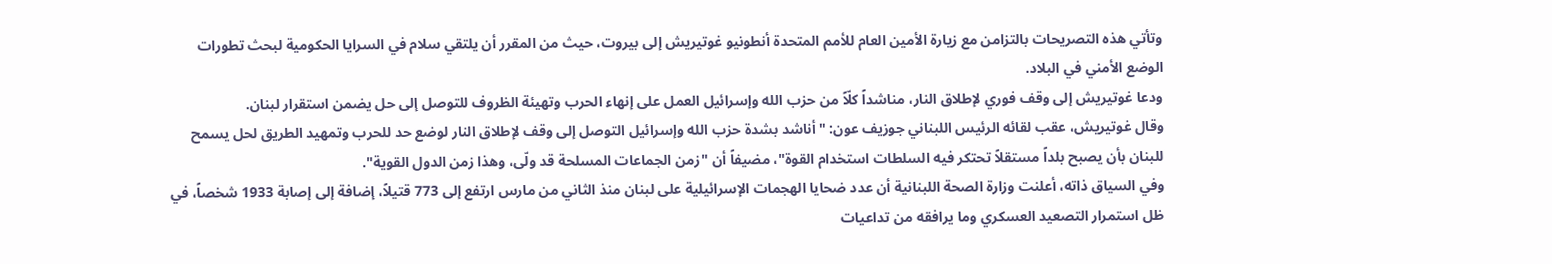وتأتي هذه التصريحات بالتزامن مع زيارة الأمين العام للأمم المتحدة أنطونيو غوتيريش إلى بيروت، حيث من المقرر أن يلتقي سلام في السرايا الحكومية لبحث تطورات الوضع الأمني في البلاد.
ودعا غوتيريش إلى وقف فوري لإطلاق النار، مناشداً كلّاً من حزب الله وإسرائيل العمل على إنهاء الحرب وتهيئة الظروف للتوصل إلى حل يضمن استقرار لبنان.
وقال غوتيريش، عقب لقائه الرئيس اللبناني جوزيف عون: "أناشد بشدة حزب الله وإسرائيل التوصل إلى وقف لإطلاق النار لوضع حد للحرب وتمهيد الطريق لحل يسمح للبنان بأن يصبح بلداً مستقلاً تحتكر فيه السلطات استخدام القوة"، مضيفاً أن "زمن الجماعات المسلحة قد ولّى، وهذا زمن الدول القوية".
وفي السياق ذاته، أعلنت وزارة الصحة اللبنانية أن عدد ضحايا الهجمات الإسرائيلية على لبنان منذ الثاني من مارس ارتفع إلى 773 قتيلاً، إضافة إلى إصابة 1933 شخصاً، في ظل استمرار التصعيد العسكري وما يرافقه من تداعيات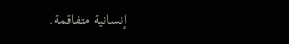إنسانية متفاقمة.